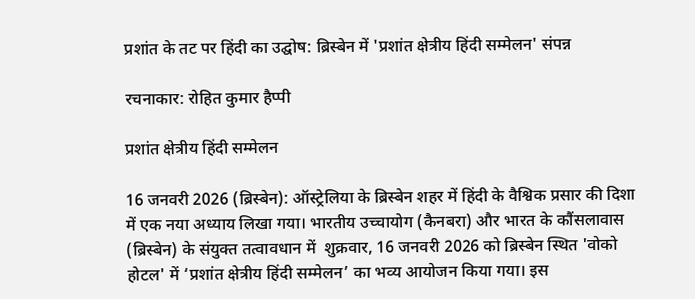प्रशांत के तट पर हिंदी का उद्घोष: ब्रिस्बेन में 'प्रशांत क्षेत्रीय हिंदी सम्मेलन' संपन्न

रचनाकार: रोहित कुमार हैप्पी

प्रशांत क्षेत्रीय हिंदी सम्मेलन

16 जनवरी 2026 (ब्रिस्बेन): ऑस्ट्रेलिया के ब्रिस्बेन शहर में हिंदी के वैश्विक प्रसार की दिशा में एक नया अध्याय लिखा गया। भारतीय उच्चायोग (कैनबरा) और भारत के कौंसलावास (ब्रिस्बेन) के संयुक्त तत्वावधान में  शुक्रवार, 16 जनवरी 2026 को ब्रिस्बेन स्थित 'वोको होटल' में ‘प्रशांत क्षेत्रीय हिंदी सम्मेलन’ का भव्य आयोजन किया गया। इस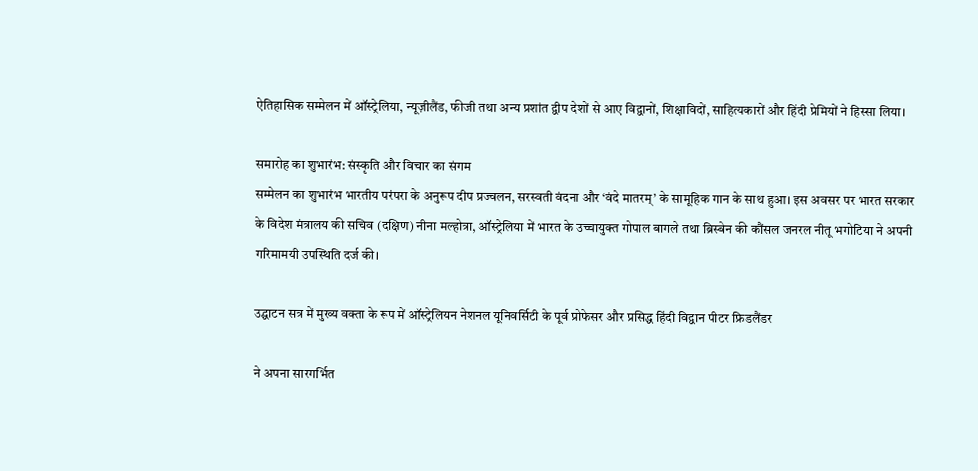ऐतिहासिक सम्मेलन में ऑस्ट्रेलिया, न्यूज़ीलैंड, फीजी तथा अन्य प्रशांत द्वीप देशों से आए विद्वानों, शिक्षाविदों, साहित्यकारों और हिंदी प्रेमियों ने हिस्सा लिया।

समारोह का शुभारंभ: संस्कृति और विचार का संगम
सम्मेलन का शुभारंभ भारतीय परंपरा के अनुरूप दीप प्रज्वलन, सरस्वती वंदना और ‘वंदे मातरम्’ के सामूहिक गान के साथ हुआ। इस अवसर पर भारत सरकार के विदेश मंत्रालय की सचिव (दक्षिण) नीना मल्होत्रा, ऑस्ट्रेलिया में भारत के उच्चायुक्त गोपाल बागले तथा ब्रिस्बेन की कौंसल जनरल नीतू भगोटिया ने अपनी गरिमामयी उपस्थिति दर्ज की।

उद्घाटन सत्र में मुख्य वक्ता के रूप में ऑस्ट्रेलियन नेशनल यूनिवर्सिटी के पूर्व प्रोफेसर और प्रसिद्ध हिंदी विद्वान पीटर फ्रिडलैंडर

ने अपना सारगर्भित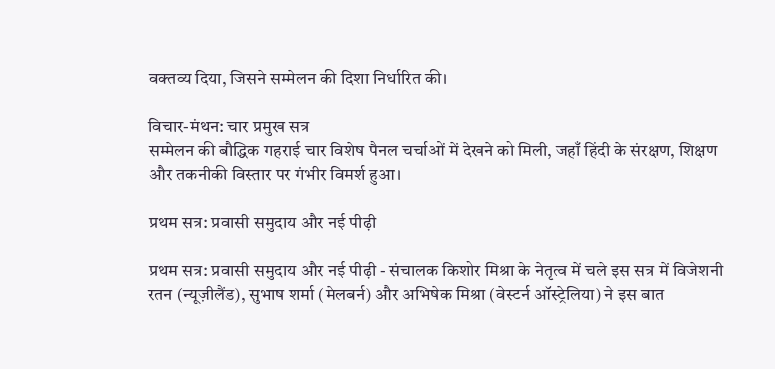वक्तव्य दिया, जिसने सम्मेलन की दिशा निर्धारित की।

विचार-मंथन: चार प्रमुख सत्र
सम्मेलन की बौद्धिक गहराई चार विशेष पैनल चर्चाओं में देखने को मिली, जहाँ हिंदी के संरक्षण, शिक्षण और तकनीकी विस्तार पर गंभीर विमर्श हुआ।

प्रथम सत्र: प्रवासी समुदाय और नई पीढ़ी

प्रथम सत्र: प्रवासी समुदाय और नई पीढ़ी - संचालक किशोर मिश्रा के नेतृत्व में चले इस सत्र में विजेशनी रतन (न्यूज़ीलैंड), सुभाष शर्मा (मेलबर्न) और अभिषेक मिश्रा (वेस्टर्न ऑस्ट्रेलिया) ने इस बात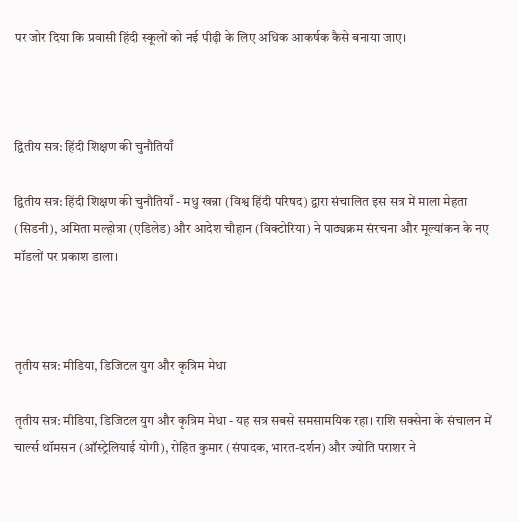पर जोर दिया कि प्रवासी हिंदी स्कूलों को नई पीढ़ी के लिए अधिक आकर्षक कैसे बनाया जाए।



द्वितीय सत्र: हिंदी शिक्षण की चुनौतियाँ

द्वितीय सत्र: हिंदी शिक्षण की चुनौतियाँ - मधु खन्ना (विश्व हिंदी परिषद) द्वारा संचालित इस सत्र में माला मेहता (सिडनी), अमिता मल्होत्रा (एडिलेड) और आदेश चौहान (विक्टोरिया) ने पाठ्यक्रम संरचना और मूल्यांकन के नए मॉडलों पर प्रकाश डाला।



तृतीय सत्र: मीडिया, डिजिटल युग और कृत्रिम मेधा

तृतीय सत्र: मीडिया, डिजिटल युग और कृत्रिम मेधा - यह सत्र सबसे समसामयिक रहा। राशि सक्सेना के संचालन में चार्ल्स थॉमसन (ऑस्ट्रेलियाई योगी), रोहित कुमार (संपादक, भारत-दर्शन) और ज्योति पराशर ने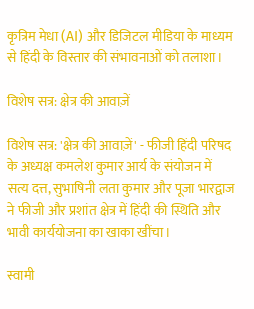कृत्रिम मेधा (AI) और डिजिटल मीडिया के माध्यम से हिंदी के विस्तार की संभावनाओं को तलाशा।

विशेष सत्र: क्षेत्र की आवाज़ें

विशेष सत्र: 'क्षेत्र की आवाज़ें' - फीजी हिंदी परिषद के अध्यक्ष कमलेश कुमार आर्य के संयोजन में सत्य दत्त, सुभाषिनी लता कुमार और पूजा भारद्वाज ने फीजी और प्रशांत क्षेत्र में हिंदी की स्थिति और भावी कार्ययोजना का खाका खींचा।

स्वामी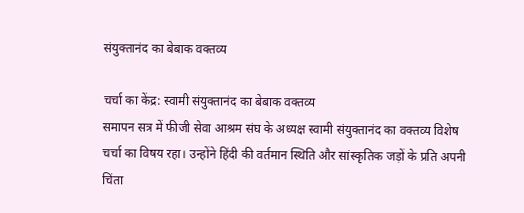संयुक्तानंद का बेबाक वक्तव्य

चर्चा का केंद्र: स्वामी संयुक्तानंद का बेबाक वक्तव्य
समापन सत्र में फीजी सेवा आश्रम संघ के अध्यक्ष स्वामी संयुक्तानंद का वक्तव्य विशेष चर्चा का विषय रहा। उन्होंने हिंदी की वर्तमान स्थिति और सांस्कृतिक जड़ों के प्रति अपनी चिंता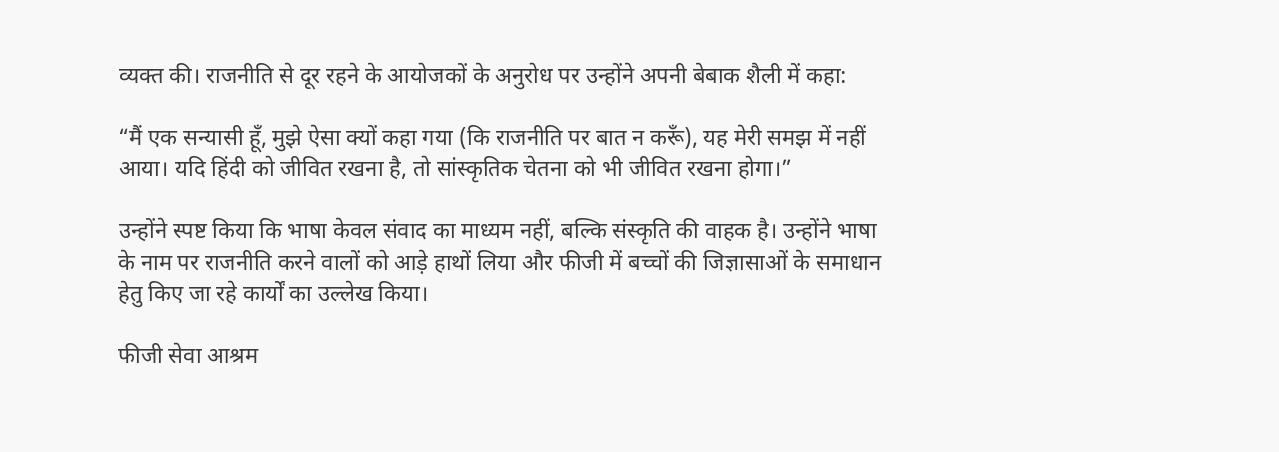व्यक्त की। राजनीति से दूर रहने के आयोजकों के अनुरोध पर उन्होंने अपनी बेबाक शैली में कहा:

“मैं एक सन्यासी हूँ, मुझे ऐसा क्यों कहा गया (कि राजनीति पर बात न करूँ), यह मेरी समझ में नहीं आया। यदि हिंदी को जीवित रखना है, तो सांस्कृतिक चेतना को भी जीवित रखना होगा।”

उन्होंने स्पष्ट किया कि भाषा केवल संवाद का माध्यम नहीं, बल्कि संस्कृति की वाहक है। उन्होंने भाषा के नाम पर राजनीति करने वालों को आड़े हाथों लिया और फीजी में बच्चों की जिज्ञासाओं के समाधान हेतु किए जा रहे कार्यों का उल्लेख किया।

फीजी सेवा आश्रम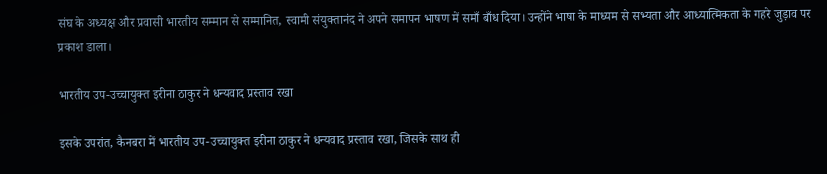संघ के अध्यक्ष और प्रवासी भारतीय सम्मान से सम्मानित, स्वामी संयुक्तानंद ने अपने समापन भाषण में समाँ बाँध दिया। उन्होंने भाषा के माध्यम से सभ्यता और आध्यात्मिकता के गहरे जुड़ाव पर प्रकाश डाला।

भारतीय उप-उच्चायुक्त इरीना ठाकुर ने धन्यवाद प्रस्ताव रखा

इसके उपरांत, कैनबरा में भारतीय उप-उच्चायुक्त इरीना ठाकुर ने धन्यवाद प्रस्ताव रखा, जिसके साथ ही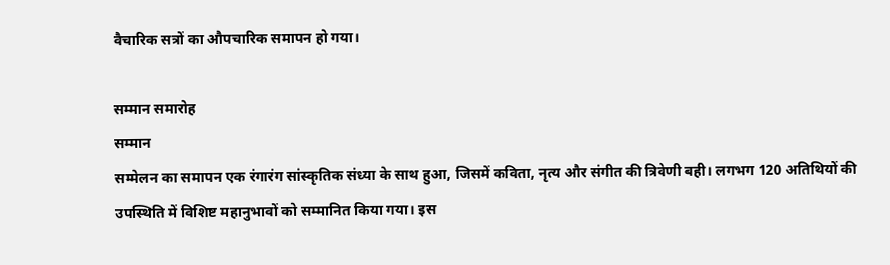वैचारिक सत्रों का औपचारिक समापन हो गया।

सम्मान समारोह
सम्मान
सम्मेलन का समापन एक रंगारंग सांस्कृतिक संध्या के साथ हुआ, जिसमें कविता, नृत्य और संगीत की त्रिवेणी बही। लगभग 120 अतिथियों की उपस्थिति में विशिष्ट महानुभावों को सम्मानित किया गया। इस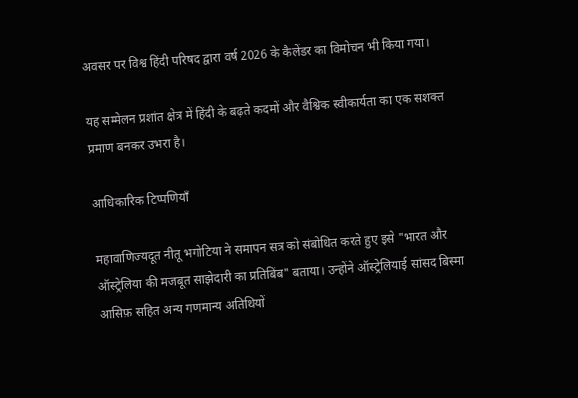अवसर पर विश्व हिंदी परिषद द्वारा वर्ष 2026 के कैलेंडर का विमोचन भी किया गया।

यह सम्मेलन प्रशांत क्षेत्र में हिंदी के बढ़ते कदमों और वैश्विक स्वीकार्यता का एक सशक्त प्रमाण बनकर उभरा है।

आधिकारिक टिप्पणियाँ

महावाणिज्यदूत नीतू भगोटिया ने समापन सत्र को संबोधित करते हुए इसे "भारत और ऑस्ट्रेलिया की मजबूत साझेदारी का प्रतिबिंब" बताया। उन्होंने ऑस्ट्रेलियाई सांसद बिस्मा आसिफ़ सहित अन्य गणमान्य अतिथियों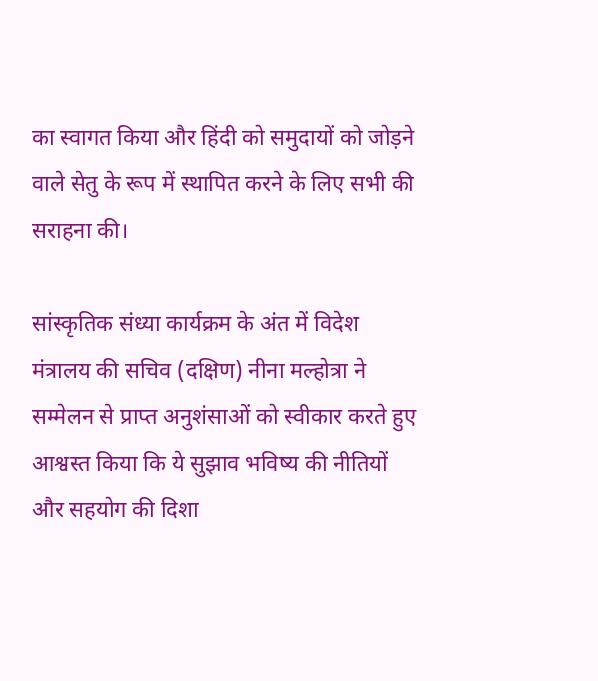का स्वागत किया और हिंदी को समुदायों को जोड़ने वाले सेतु के रूप में स्थापित करने के लिए सभी की सराहना की।

सांस्कृतिक संध्या कार्यक्रम के अंत में विदेश मंत्रालय की सचिव (दक्षिण) नीना मल्होत्रा ने सम्मेलन से प्राप्त अनुशंसाओं को स्वीकार करते हुए आश्वस्त किया कि ये सुझाव भविष्य की नीतियों और सहयोग की दिशा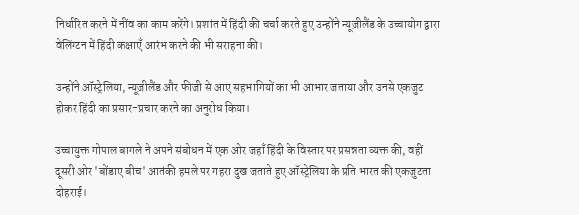निर्धारित करने में नींव का काम करेंगे। प्रशांत में हिंदी की चर्चा करते हुए उन्होंने न्यूज़ीलैंड के उच्चायोग द्वारा वेलिंग्टन में हिंदी कक्षाएँ आरंभ करने की भी सराहना की।

उन्होंने ऑस्ट्रेलिया, न्यूज़ीलैंड और फीजी से आए सहभागियों का भी आभार जताया और उनसे एकजुट होकर हिंदी का प्रसार-प्रचार करने का अनुरोध किया।

उच्चायुक्त गोपाल बागले ने अपने संबोधन में एक ओर जहाँ हिंदी के विस्तार पर प्रसन्नता व्यक्त की, वहीं दूसरी ओर 'बोंडाए बीच' आतंकी हमले पर गहरा दुख जताते हुए ऑस्ट्रेलिया के प्रति भारत की एकजुटता दोहराई।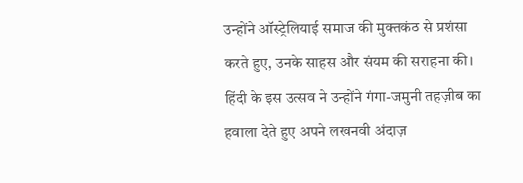उन्होंने ऑस्ट्रेलियाई समाज की मुक्तकंठ से प्रशंसा करते हुए, उनके साहस और संयम की सराहना की। हिंदी के इस उत्सव ने उन्होंने गंगा-जमुनी तहज़ीब का हवाला देते हुए अपने लखनवी अंदाज़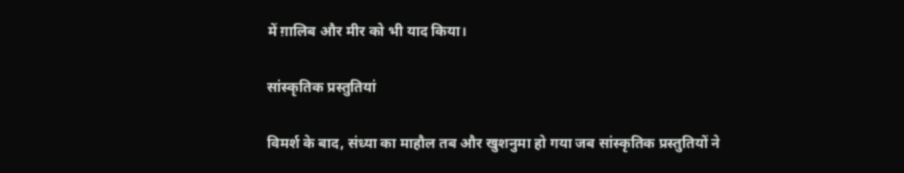में ग़ालिब और मीर को भी याद किया।

सांस्कृतिक प्रस्तुतियां

विमर्श के बाद, संध्या का माहौल तब और खुशनुमा हो गया जब सांस्कृतिक प्रस्तुतियों ने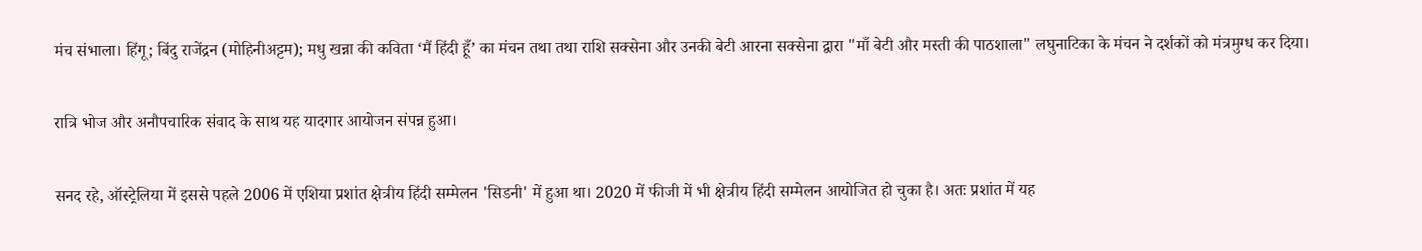मंच संभाला। हिंगू; बिंदु राजेंद्रन (मोहिनीअट्टम); मधु खन्ना की कविता ‘मैं हिंदी हूँ’ का मंचन तथा तथा राशि सक्सेना और उनकी बेटी आरना सक्सेना द्वारा "माँ बेटी और मस्ती की पाठशाला" लघुनाटिका के मंचन ने दर्शकों को मंत्रमुग्ध कर दिया।

रात्रि भोज और अनौपचारिक संवाद के साथ यह यादगार आयोजन संपन्न हुआ।

सनद रहे, ऑस्ट्रेलिया में इससे पहले 2006 में एशिया प्रशांत क्षेत्रीय हिंदी सम्मेलन 'सिडनी' में हुआ था। 2020 में फीजी में भी क्षेत्रीय हिंदी सम्मेलन आयोजित हो चुका है। अतः प्रशांत में यह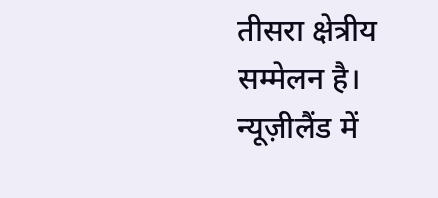तीसरा क्षेत्रीय सम्मेलन है। न्यूज़ीलैंड में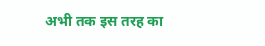अभी तक इस तरह का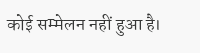कोई सम्मेलन नहीं हुआ है।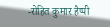-रोहित कुमार हैप्पी